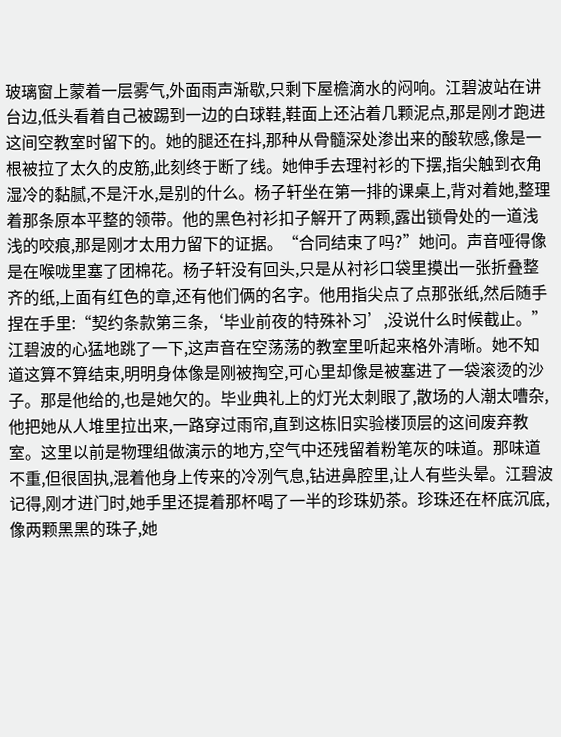玻璃窗上蒙着一层雾气,外面雨声渐歇,只剩下屋檐滴水的闷响。江碧波站在讲台边,低头看着自己被踢到一边的白球鞋,鞋面上还沾着几颗泥点,那是刚才跑进这间空教室时留下的。她的腿还在抖,那种从骨髓深处渗出来的酸软感,像是一根被拉了太久的皮筋,此刻终于断了线。她伸手去理衬衫的下摆,指尖触到衣角湿冷的黏腻,不是汗水,是别的什么。杨子轩坐在第一排的课桌上,背对着她,整理着那条原本平整的领带。他的黑色衬衫扣子解开了两颗,露出锁骨处的一道浅浅的咬痕,那是刚才太用力留下的证据。“合同结束了吗?”她问。声音哑得像是在喉咙里塞了团棉花。杨子轩没有回头,只是从衬衫口袋里摸出一张折叠整齐的纸,上面有红色的章,还有他们俩的名字。他用指尖点了点那张纸,然后随手捏在手里:“契约条款第三条,‘毕业前夜的特殊补习’,没说什么时候截止。”
江碧波的心猛地跳了一下,这声音在空荡荡的教室里听起来格外清晰。她不知道这算不算结束,明明身体像是刚被掏空,可心里却像是被塞进了一袋滚烫的沙子。那是他给的,也是她欠的。毕业典礼上的灯光太刺眼了,散场的人潮太嘈杂,他把她从人堆里拉出来,一路穿过雨帘,直到这栋旧实验楼顶层的这间废弃教室。这里以前是物理组做演示的地方,空气中还残留着粉笔灰的味道。那味道不重,但很固执,混着他身上传来的冷冽气息,钻进鼻腔里,让人有些头晕。江碧波记得,刚才进门时,她手里还提着那杯喝了一半的珍珠奶茶。珍珠还在杯底沉底,像两颗黑黑的珠子,她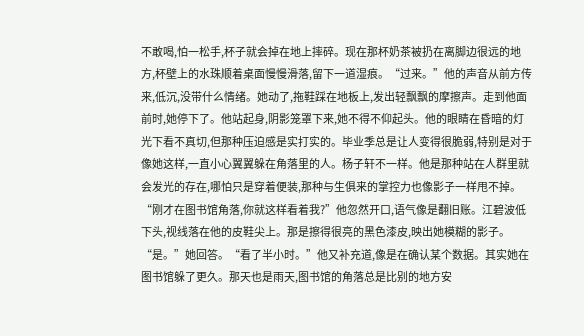不敢喝,怕一松手,杯子就会掉在地上摔碎。现在那杯奶茶被扔在离脚边很远的地方,杯壁上的水珠顺着桌面慢慢滑落,留下一道湿痕。“过来。”他的声音从前方传来,低沉,没带什么情绪。她动了,拖鞋踩在地板上,发出轻飘飘的摩擦声。走到他面前时,她停下了。他站起身,阴影笼罩下来,她不得不仰起头。他的眼睛在昏暗的灯光下看不真切,但那种压迫感是实打实的。毕业季总是让人变得很脆弱,特别是对于像她这样,一直小心翼翼躲在角落里的人。杨子轩不一样。他是那种站在人群里就会发光的存在,哪怕只是穿着便装,那种与生俱来的掌控力也像影子一样甩不掉。“刚才在图书馆角落,你就这样看着我?”他忽然开口,语气像是翻旧账。江碧波低下头,视线落在他的皮鞋尖上。那是擦得很亮的黑色漆皮,映出她模糊的影子。“是。”她回答。“看了半小时。”他又补充道,像是在确认某个数据。其实她在图书馆躲了更久。那天也是雨天,图书馆的角落总是比别的地方安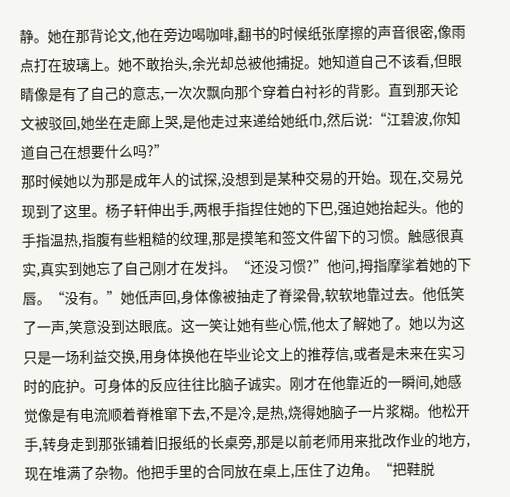静。她在那背论文,他在旁边喝咖啡,翻书的时候纸张摩擦的声音很密,像雨点打在玻璃上。她不敢抬头,余光却总被他捕捉。她知道自己不该看,但眼睛像是有了自己的意志,一次次飘向那个穿着白衬衫的背影。直到那天论文被驳回,她坐在走廊上哭,是他走过来递给她纸巾,然后说:“江碧波,你知道自己在想要什么吗?”
那时候她以为那是成年人的试探,没想到是某种交易的开始。现在,交易兑现到了这里。杨子轩伸出手,两根手指捏住她的下巴,强迫她抬起头。他的手指温热,指腹有些粗糙的纹理,那是摸笔和签文件留下的习惯。触感很真实,真实到她忘了自己刚才在发抖。“还没习惯?”他问,拇指摩挲着她的下唇。“没有。”她低声回,身体像被抽走了脊梁骨,软软地靠过去。他低笑了一声,笑意没到达眼底。这一笑让她有些心慌,他太了解她了。她以为这只是一场利益交换,用身体换他在毕业论文上的推荐信,或者是未来在实习时的庇护。可身体的反应往往比脑子诚实。刚才在他靠近的一瞬间,她感觉像是有电流顺着脊椎窜下去,不是冷,是热,烧得她脑子一片浆糊。他松开手,转身走到那张铺着旧报纸的长桌旁,那是以前老师用来批改作业的地方,现在堆满了杂物。他把手里的合同放在桌上,压住了边角。“把鞋脱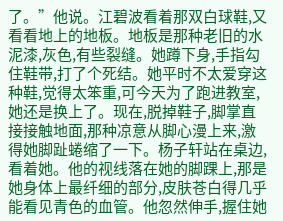了。”他说。江碧波看着那双白球鞋,又看看地上的地板。地板是那种老旧的水泥漆,灰色,有些裂缝。她蹲下身,手指勾住鞋带,打了个死结。她平时不太爱穿这种鞋,觉得太笨重,可今天为了跑进教室,她还是换上了。现在,脱掉鞋子,脚掌直接接触地面,那种凉意从脚心漫上来,激得她脚趾蜷缩了一下。杨子轩站在桌边,看着她。他的视线落在她的脚踝上,那是她身体上最纤细的部分,皮肤苍白得几乎能看见青色的血管。他忽然伸手,握住她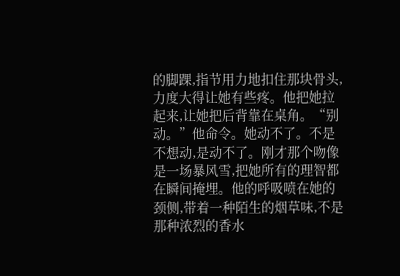的脚踝,指节用力地扣住那块骨头,力度大得让她有些疼。他把她拉起来,让她把后背靠在桌角。“别动。”他命令。她动不了。不是不想动,是动不了。刚才那个吻像是一场暴风雪,把她所有的理智都在瞬间掩埋。他的呼吸喷在她的颈侧,带着一种陌生的烟草味,不是那种浓烈的香水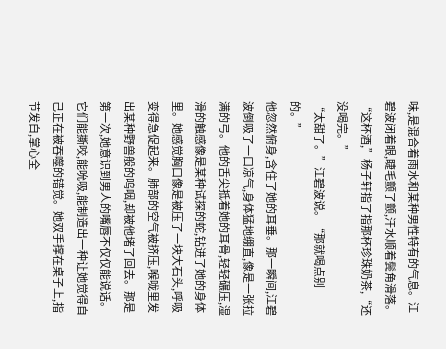味,是混合着雨水和某种男性特有的气息。江碧波闭着眼,睫毛颤了颤,汗水顺着鬓角滑落。“这杯酒,”杨子轩指了指那杯珍珠奶茶,“还没喝完。”
“太甜了。”江碧波说。“那就喝点别的。”
他忽然俯身,含住了她的耳垂。那一瞬间,江碧波倒吸了一口凉气,身体猛地绷直,像是一张拉满的弓。他的舌尖抵着她的耳骨,轻轻碾压,湿滑的触感像是某种试探的蛇,钻进了她的身体里。她感觉胸口像是被压了一块大石头,呼吸变得急促起来。肺部的空气被挤压,喉咙里发出某种野兽般的呜咽,却被他堵了回去。那是第一次,她意识到男人的嘴唇不仅仅能说话。它们能撕咬,能吮吸,能制造出一种让她觉得自己正在被吞噬的错觉。她双手撑在桌子上,指节发白,掌心全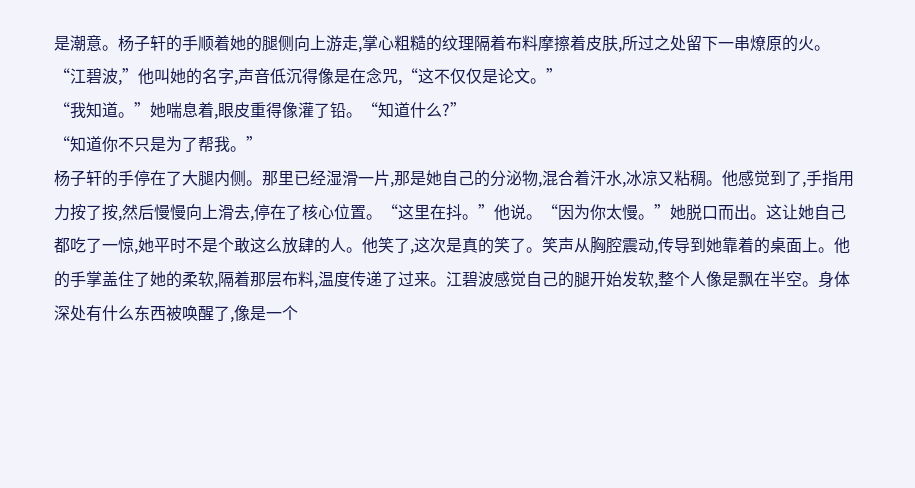是潮意。杨子轩的手顺着她的腿侧向上游走,掌心粗糙的纹理隔着布料摩擦着皮肤,所过之处留下一串燎原的火。“江碧波,”他叫她的名字,声音低沉得像是在念咒,“这不仅仅是论文。”
“我知道。”她喘息着,眼皮重得像灌了铅。“知道什么?”
“知道你不只是为了帮我。”
杨子轩的手停在了大腿内侧。那里已经湿滑一片,那是她自己的分泌物,混合着汗水,冰凉又粘稠。他感觉到了,手指用力按了按,然后慢慢向上滑去,停在了核心位置。“这里在抖。”他说。“因为你太慢。”她脱口而出。这让她自己都吃了一惊,她平时不是个敢这么放肆的人。他笑了,这次是真的笑了。笑声从胸腔震动,传导到她靠着的桌面上。他的手掌盖住了她的柔软,隔着那层布料,温度传递了过来。江碧波感觉自己的腿开始发软,整个人像是飘在半空。身体深处有什么东西被唤醒了,像是一个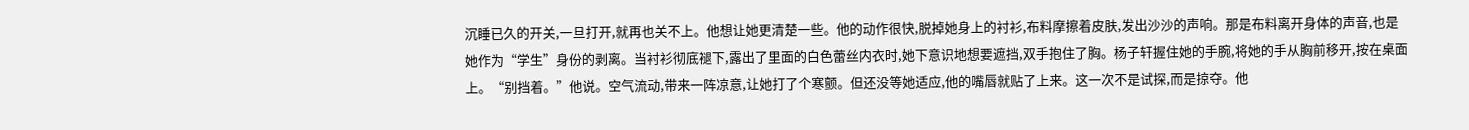沉睡已久的开关,一旦打开,就再也关不上。他想让她更清楚一些。他的动作很快,脱掉她身上的衬衫,布料摩擦着皮肤,发出沙沙的声响。那是布料离开身体的声音,也是她作为“学生”身份的剥离。当衬衫彻底褪下,露出了里面的白色蕾丝内衣时,她下意识地想要遮挡,双手抱住了胸。杨子轩握住她的手腕,将她的手从胸前移开,按在桌面上。“别挡着。”他说。空气流动,带来一阵凉意,让她打了个寒颤。但还没等她适应,他的嘴唇就贴了上来。这一次不是试探,而是掠夺。他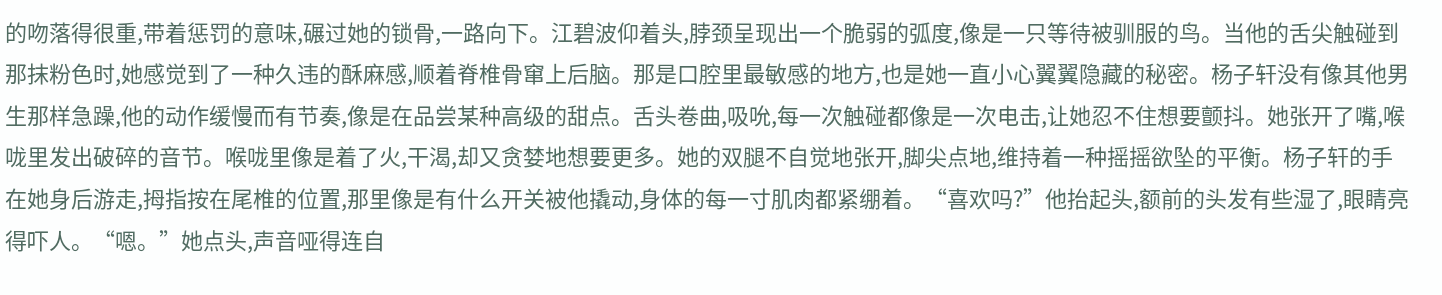的吻落得很重,带着惩罚的意味,碾过她的锁骨,一路向下。江碧波仰着头,脖颈呈现出一个脆弱的弧度,像是一只等待被驯服的鸟。当他的舌尖触碰到那抹粉色时,她感觉到了一种久违的酥麻感,顺着脊椎骨窜上后脑。那是口腔里最敏感的地方,也是她一直小心翼翼隐藏的秘密。杨子轩没有像其他男生那样急躁,他的动作缓慢而有节奏,像是在品尝某种高级的甜点。舌头卷曲,吸吮,每一次触碰都像是一次电击,让她忍不住想要颤抖。她张开了嘴,喉咙里发出破碎的音节。喉咙里像是着了火,干渴,却又贪婪地想要更多。她的双腿不自觉地张开,脚尖点地,维持着一种摇摇欲坠的平衡。杨子轩的手在她身后游走,拇指按在尾椎的位置,那里像是有什么开关被他撬动,身体的每一寸肌肉都紧绷着。“喜欢吗?”他抬起头,额前的头发有些湿了,眼睛亮得吓人。“嗯。”她点头,声音哑得连自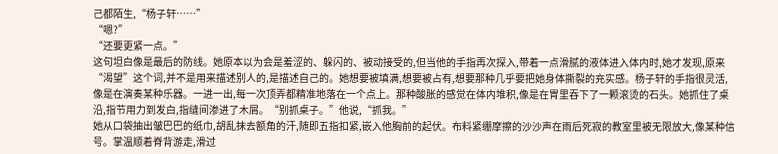己都陌生,“杨子轩……”
“嗯?”
“还要更紧一点。”
这句坦白像是最后的防线。她原本以为会是羞涩的、躲闪的、被动接受的,但当他的手指再次探入,带着一点滑腻的液体进入体内时,她才发现,原来“渴望”这个词,并不是用来描述别人的,是描述自己的。她想要被填满,想要被占有,想要那种几乎要把她身体撕裂的充实感。杨子轩的手指很灵活,像是在演奏某种乐器。一进一出,每一次顶弄都精准地落在一个点上。那种酸胀的感觉在体内堆积,像是在胃里吞下了一颗滚烫的石头。她抓住了桌沿,指节用力到发白,指缝间渗进了木屑。“别抓桌子。”他说,“抓我。”
她从口袋抽出皱巴巴的纸巾,胡乱抹去额角的汗,随即五指扣紧,嵌入他胸前的起伏。布料紧绷摩擦的沙沙声在雨后死寂的教室里被无限放大,像某种信号。掌温顺着脊背游走,滑过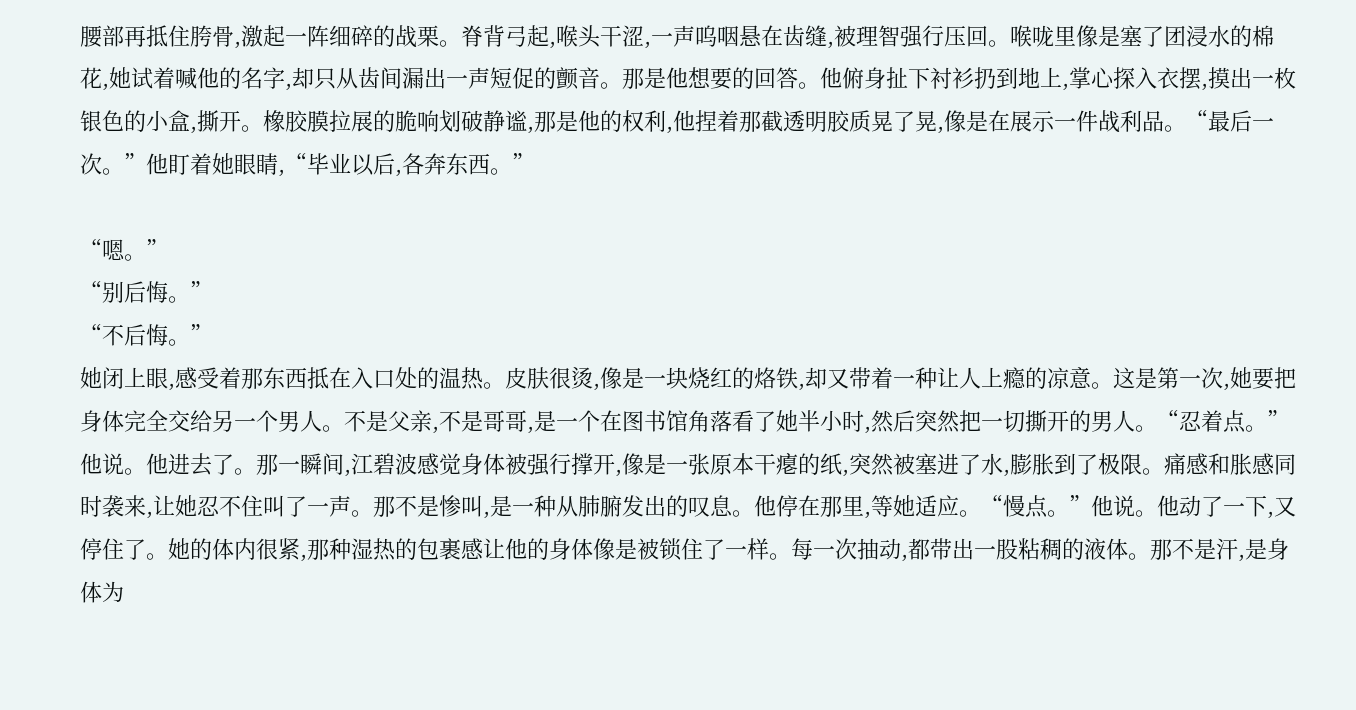腰部再抵住胯骨,激起一阵细碎的战栗。脊背弓起,喉头干涩,一声呜咽悬在齿缝,被理智强行压回。喉咙里像是塞了团浸水的棉花,她试着喊他的名字,却只从齿间漏出一声短促的颤音。那是他想要的回答。他俯身扯下衬衫扔到地上,掌心探入衣摆,摸出一枚银色的小盒,撕开。橡胶膜拉展的脆响划破静谧,那是他的权利,他捏着那截透明胶质晃了晃,像是在展示一件战利品。“最后一次。”他盯着她眼睛,“毕业以后,各奔东西。”

“嗯。”
“别后悔。”
“不后悔。”
她闭上眼,感受着那东西抵在入口处的温热。皮肤很烫,像是一块烧红的烙铁,却又带着一种让人上瘾的凉意。这是第一次,她要把身体完全交给另一个男人。不是父亲,不是哥哥,是一个在图书馆角落看了她半小时,然后突然把一切撕开的男人。“忍着点。”他说。他进去了。那一瞬间,江碧波感觉身体被强行撑开,像是一张原本干瘪的纸,突然被塞进了水,膨胀到了极限。痛感和胀感同时袭来,让她忍不住叫了一声。那不是惨叫,是一种从肺腑发出的叹息。他停在那里,等她适应。“慢点。”他说。他动了一下,又停住了。她的体内很紧,那种湿热的包裹感让他的身体像是被锁住了一样。每一次抽动,都带出一股粘稠的液体。那不是汗,是身体为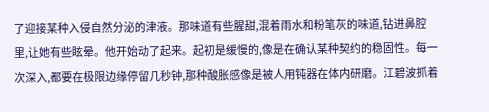了迎接某种入侵自然分泌的津液。那味道有些腥甜,混着雨水和粉笔灰的味道,钻进鼻腔里,让她有些眩晕。他开始动了起来。起初是缓慢的,像是在确认某种契约的稳固性。每一次深入,都要在极限边缘停留几秒钟,那种酸胀感像是被人用钝器在体内研磨。江碧波抓着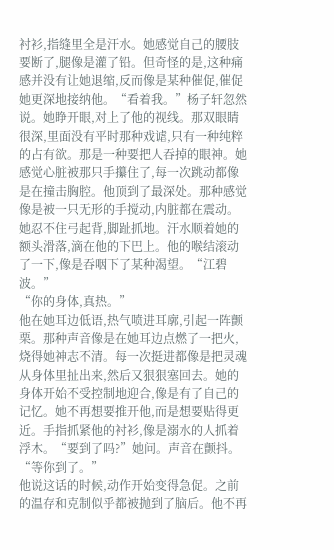衬衫,指缝里全是汗水。她感觉自己的腰肢要断了,腿像是灌了铅。但奇怪的是,这种痛感并没有让她退缩,反而像是某种催促,催促她更深地接纳他。“看着我。”杨子轩忽然说。她睁开眼,对上了他的视线。那双眼睛很深,里面没有平时那种戏谑,只有一种纯粹的占有欲。那是一种要把人吞掉的眼神。她感觉心脏被那只手攥住了,每一次跳动都像是在撞击胸腔。他顶到了最深处。那种感觉像是被一只无形的手搅动,内脏都在震动。她忍不住弓起背,脚趾抓地。汗水顺着她的额头滑落,滴在他的下巴上。他的喉结滚动了一下,像是吞咽下了某种渴望。“江碧波。”
“你的身体,真热。”
他在她耳边低语,热气喷进耳廓,引起一阵颤栗。那种声音像是在她耳边点燃了一把火,烧得她神志不清。每一次挺进都像是把灵魂从身体里扯出来,然后又狠狠塞回去。她的身体开始不受控制地迎合,像是有了自己的记忆。她不再想要推开他,而是想要贴得更近。手指抓紧他的衬衫,像是溺水的人抓着浮木。“要到了吗?”她问。声音在颤抖。“等你到了。”
他说这话的时候,动作开始变得急促。之前的温存和克制似乎都被抛到了脑后。他不再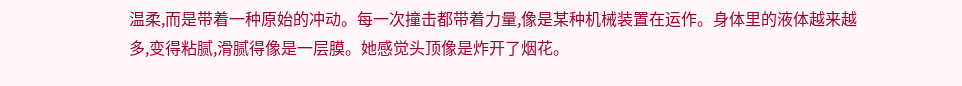温柔,而是带着一种原始的冲动。每一次撞击都带着力量,像是某种机械装置在运作。身体里的液体越来越多,变得粘腻,滑腻得像是一层膜。她感觉头顶像是炸开了烟花。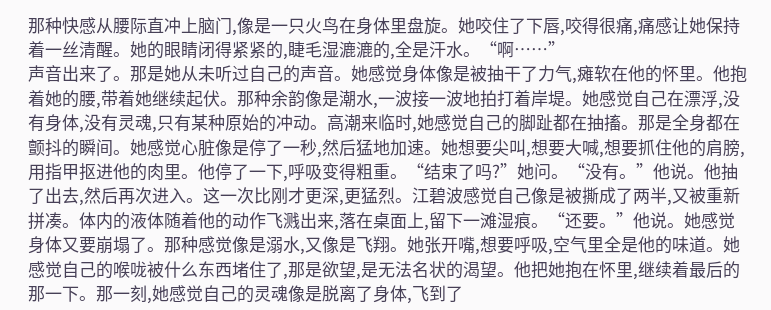那种快感从腰际直冲上脑门,像是一只火鸟在身体里盘旋。她咬住了下唇,咬得很痛,痛感让她保持着一丝清醒。她的眼睛闭得紧紧的,睫毛湿漉漉的,全是汗水。“啊……”
声音出来了。那是她从未听过自己的声音。她感觉身体像是被抽干了力气,瘫软在他的怀里。他抱着她的腰,带着她继续起伏。那种余韵像是潮水,一波接一波地拍打着岸堤。她感觉自己在漂浮,没有身体,没有灵魂,只有某种原始的冲动。高潮来临时,她感觉自己的脚趾都在抽搐。那是全身都在颤抖的瞬间。她感觉心脏像是停了一秒,然后猛地加速。她想要尖叫,想要大喊,想要抓住他的肩膀,用指甲抠进他的肉里。他停了一下,呼吸变得粗重。“结束了吗?”她问。“没有。”他说。他抽了出去,然后再次进入。这一次比刚才更深,更猛烈。江碧波感觉自己像是被撕成了两半,又被重新拼凑。体内的液体随着他的动作飞溅出来,落在桌面上,留下一滩湿痕。“还要。”他说。她感觉身体又要崩塌了。那种感觉像是溺水,又像是飞翔。她张开嘴,想要呼吸,空气里全是他的味道。她感觉自己的喉咙被什么东西堵住了,那是欲望,是无法名状的渴望。他把她抱在怀里,继续着最后的那一下。那一刻,她感觉自己的灵魂像是脱离了身体,飞到了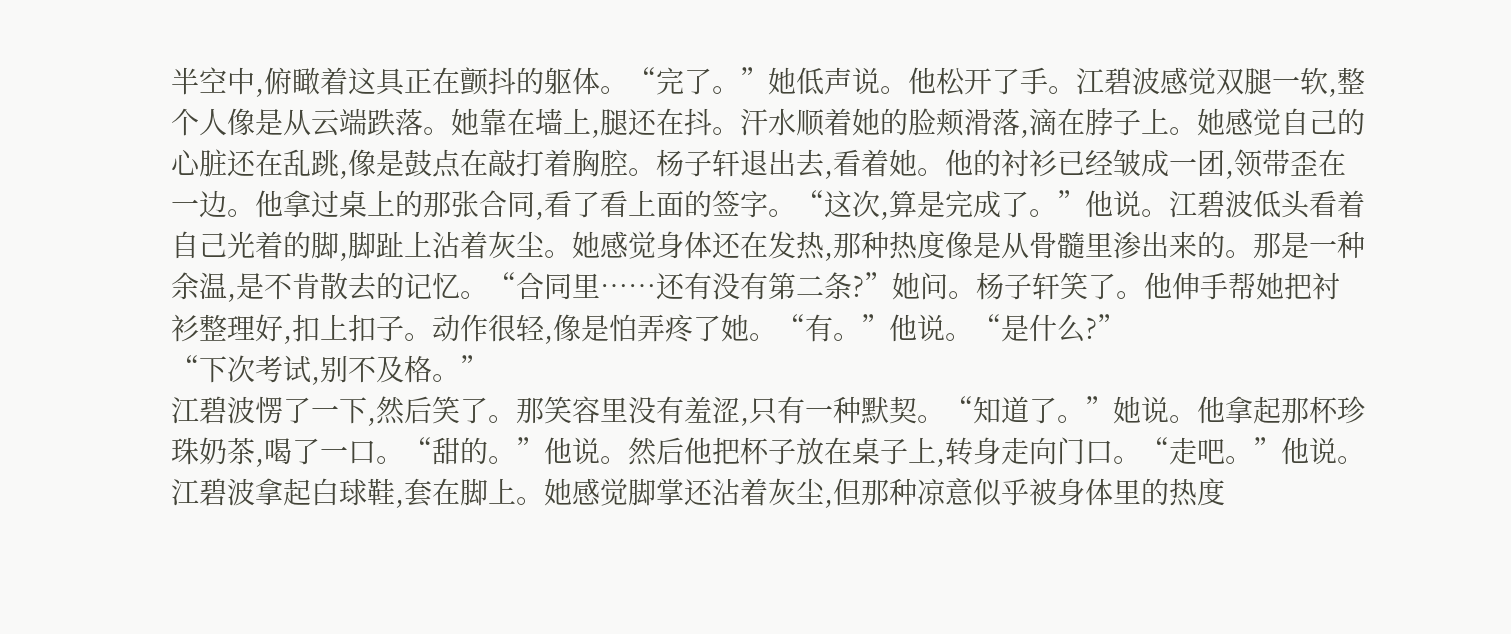半空中,俯瞰着这具正在颤抖的躯体。“完了。”她低声说。他松开了手。江碧波感觉双腿一软,整个人像是从云端跌落。她靠在墙上,腿还在抖。汗水顺着她的脸颊滑落,滴在脖子上。她感觉自己的心脏还在乱跳,像是鼓点在敲打着胸腔。杨子轩退出去,看着她。他的衬衫已经皱成一团,领带歪在一边。他拿过桌上的那张合同,看了看上面的签字。“这次,算是完成了。”他说。江碧波低头看着自己光着的脚,脚趾上沾着灰尘。她感觉身体还在发热,那种热度像是从骨髓里渗出来的。那是一种余温,是不肯散去的记忆。“合同里……还有没有第二条?”她问。杨子轩笑了。他伸手帮她把衬衫整理好,扣上扣子。动作很轻,像是怕弄疼了她。“有。”他说。“是什么?”
“下次考试,别不及格。”
江碧波愣了一下,然后笑了。那笑容里没有羞涩,只有一种默契。“知道了。”她说。他拿起那杯珍珠奶茶,喝了一口。“甜的。”他说。然后他把杯子放在桌子上,转身走向门口。“走吧。”他说。江碧波拿起白球鞋,套在脚上。她感觉脚掌还沾着灰尘,但那种凉意似乎被身体里的热度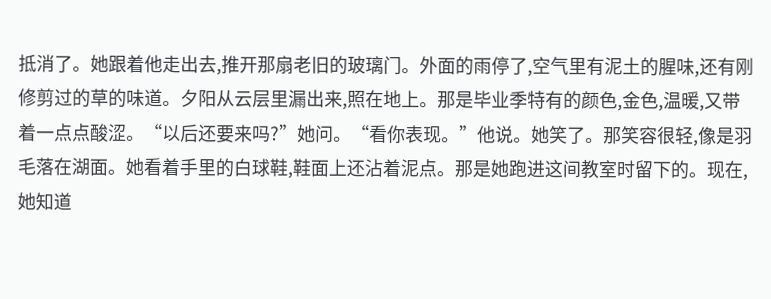抵消了。她跟着他走出去,推开那扇老旧的玻璃门。外面的雨停了,空气里有泥土的腥味,还有刚修剪过的草的味道。夕阳从云层里漏出来,照在地上。那是毕业季特有的颜色,金色,温暖,又带着一点点酸涩。“以后还要来吗?”她问。“看你表现。”他说。她笑了。那笑容很轻,像是羽毛落在湖面。她看着手里的白球鞋,鞋面上还沾着泥点。那是她跑进这间教室时留下的。现在,她知道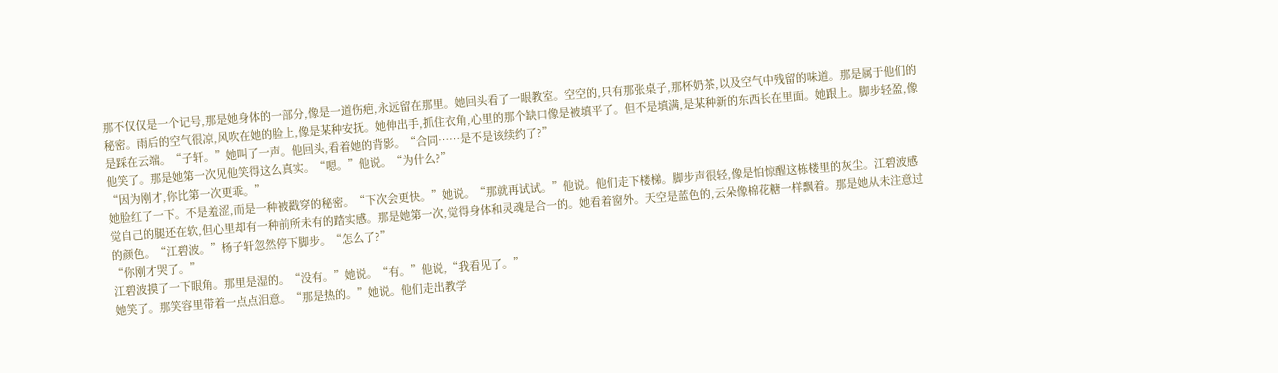那不仅仅是一个记号,那是她身体的一部分,像是一道伤疤,永远留在那里。她回头看了一眼教室。空空的,只有那张桌子,那杯奶茶,以及空气中残留的味道。那是属于他们的秘密。雨后的空气很凉,风吹在她的脸上,像是某种安抚。她伸出手,抓住衣角,心里的那个缺口像是被填平了。但不是填满,是某种新的东西长在里面。她跟上。脚步轻盈,像是踩在云端。“子轩。”她叫了一声。他回头,看着她的背影。“合同……是不是该续约了?”
他笑了。那是她第一次见他笑得这么真实。“嗯。”他说。“为什么?”
“因为刚才,你比第一次更乖。”
她脸红了一下。不是羞涩,而是一种被戳穿的秘密。“下次会更快。”她说。“那就再试试。”他说。他们走下楼梯。脚步声很轻,像是怕惊醒这栋楼里的灰尘。江碧波感觉自己的腿还在软,但心里却有一种前所未有的踏实感。那是她第一次,觉得身体和灵魂是合一的。她看着窗外。天空是蓝色的,云朵像棉花糖一样飘着。那是她从未注意过的颜色。“江碧波。”杨子轩忽然停下脚步。“怎么了?”
“你刚才哭了。”
江碧波摸了一下眼角。那里是湿的。“没有。”她说。“有。”他说,“我看见了。”
她笑了。那笑容里带着一点点泪意。“那是热的。”她说。他们走出教学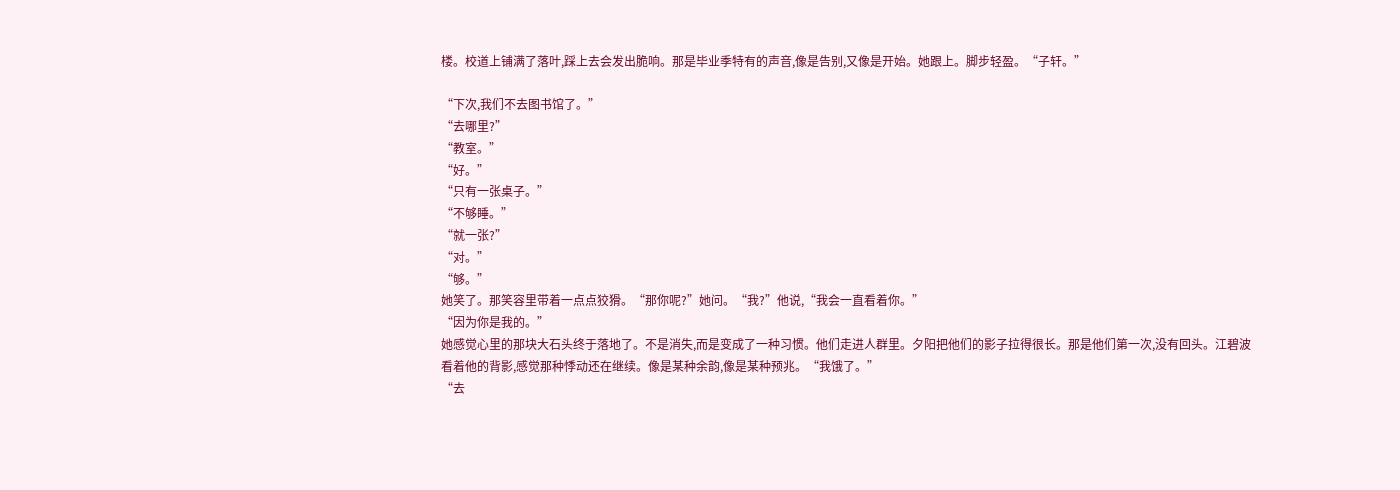楼。校道上铺满了落叶,踩上去会发出脆响。那是毕业季特有的声音,像是告别,又像是开始。她跟上。脚步轻盈。“子轩。”

“下次,我们不去图书馆了。”
“去哪里?”
“教室。”
“好。”
“只有一张桌子。”
“不够睡。”
“就一张?”
“对。”
“够。”
她笑了。那笑容里带着一点点狡猾。“那你呢?”她问。“我?”他说,“我会一直看着你。”
“因为你是我的。”
她感觉心里的那块大石头终于落地了。不是消失,而是变成了一种习惯。他们走进人群里。夕阳把他们的影子拉得很长。那是他们第一次,没有回头。江碧波看着他的背影,感觉那种悸动还在继续。像是某种余韵,像是某种预兆。“我饿了。”
“去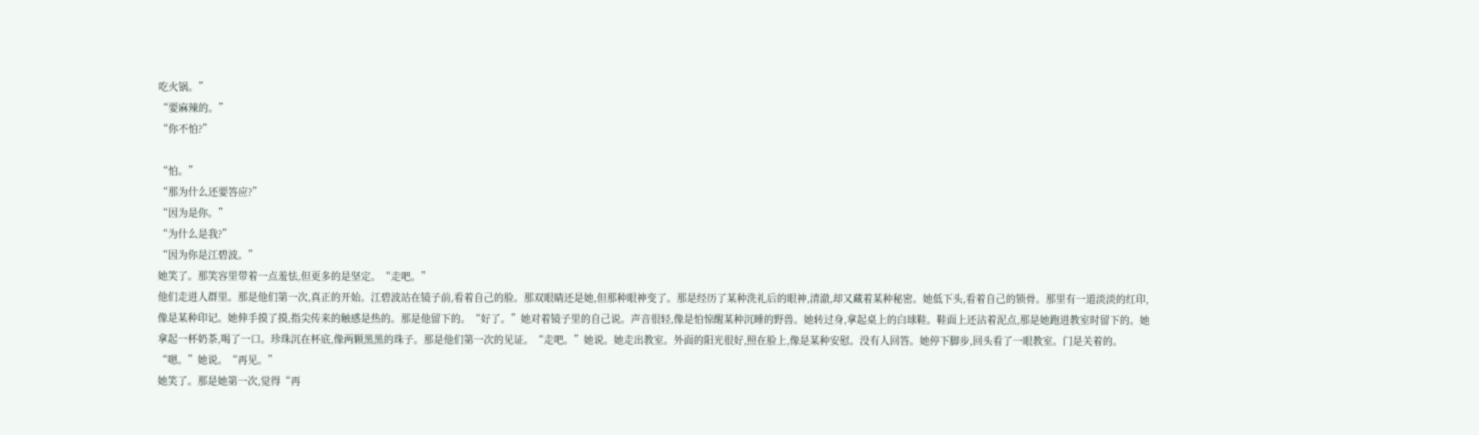吃火锅。”
“要麻辣的。”
“你不怕?”

“怕。”
“那为什么还要答应?”
“因为是你。”
“为什么是我?”
“因为你是江碧波。”
她笑了。那笑容里带着一点羞怯,但更多的是坚定。“走吧。”
他们走进人群里。那是他们第一次,真正的开始。江碧波站在镜子前,看着自己的脸。那双眼睛还是她,但那种眼神变了。那是经历了某种洗礼后的眼神,清澈,却又藏着某种秘密。她低下头,看着自己的锁骨。那里有一道淡淡的红印,像是某种印记。她伸手摸了摸,指尖传来的触感是热的。那是他留下的。“好了。”她对着镜子里的自己说。声音很轻,像是怕惊醒某种沉睡的野兽。她转过身,拿起桌上的白球鞋。鞋面上还沾着泥点,那是她跑进教室时留下的。她拿起一杯奶茶,喝了一口。珍珠沉在杯底,像两颗黑黑的珠子。那是他们第一次的见证。“走吧。”她说。她走出教室。外面的阳光很好,照在脸上,像是某种安慰。没有人回答。她停下脚步,回头看了一眼教室。门是关着的。“嗯。”她说。“再见。”
她笑了。那是她第一次,觉得“再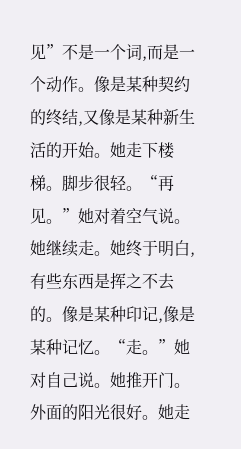见”不是一个词,而是一个动作。像是某种契约的终结,又像是某种新生活的开始。她走下楼梯。脚步很轻。“再见。”她对着空气说。她继续走。她终于明白,有些东西是挥之不去的。像是某种印记,像是某种记忆。“走。”她对自己说。她推开门。外面的阳光很好。她走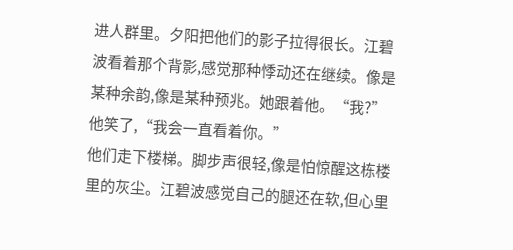进人群里。夕阳把他们的影子拉得很长。江碧波看着那个背影,感觉那种悸动还在继续。像是某种余韵,像是某种预兆。她跟着他。“我?”他笑了,“我会一直看着你。”
他们走下楼梯。脚步声很轻,像是怕惊醒这栋楼里的灰尘。江碧波感觉自己的腿还在软,但心里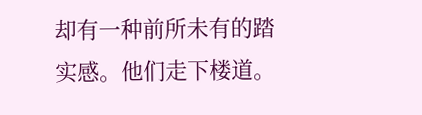却有一种前所未有的踏实感。他们走下楼道。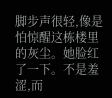脚步声很轻,像是怕惊醒这栋楼里的灰尘。她脸红了一下。不是羞涩,而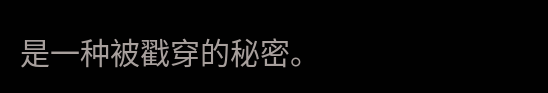是一种被戳穿的秘密。